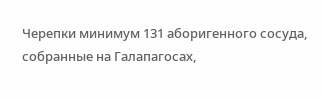Черепки минимум 131 аборигенного сосуда, собранные на Галапагосах,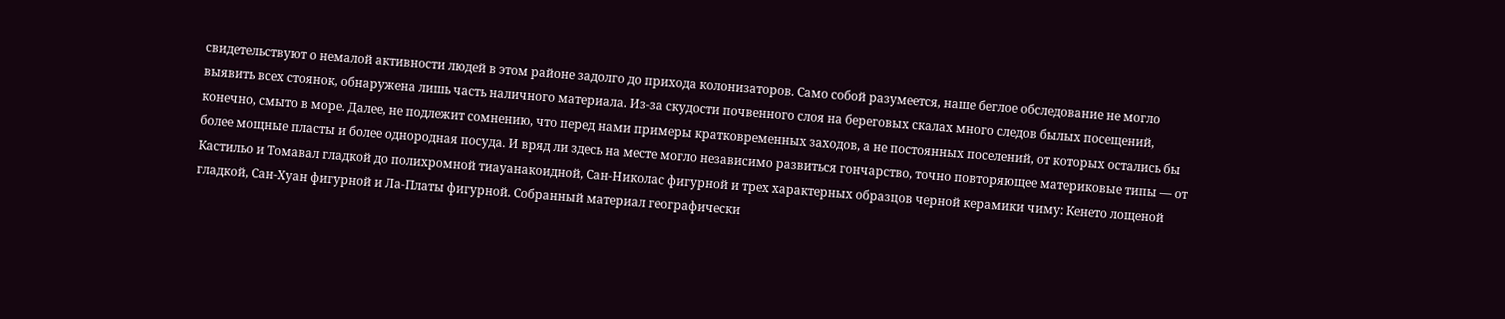свидетельствуют о немалой активности людей в этом районе задолго до прихода колонизаторов. Само собой разумеется, наше беглое обследование не могло выявить всех стоянок, обнаружена лишь часть наличного материала. Из-за скудости почвенного слоя на береговых скалах много следов былых посещений, конечно, смыто в море. Далее, не подлежит сомнению, что перед нами примеры кратковременных заходов, а не постоянных поселений, от которых остались бы более мощные пласты и более однородная посуда. И вряд ли здесь на месте могло независимо развиться гончарство, точно повторяющее материковые типы — от Кастильо и Томавал гладкой до полихромной тиауанакоидной, Сан-Николас фигурной и трех характерных образцов черной керамики чиму: Кенето лощеной гладкой, Сан-Хуан фигурной и Ла-Платы фигурной. Собранный материал географически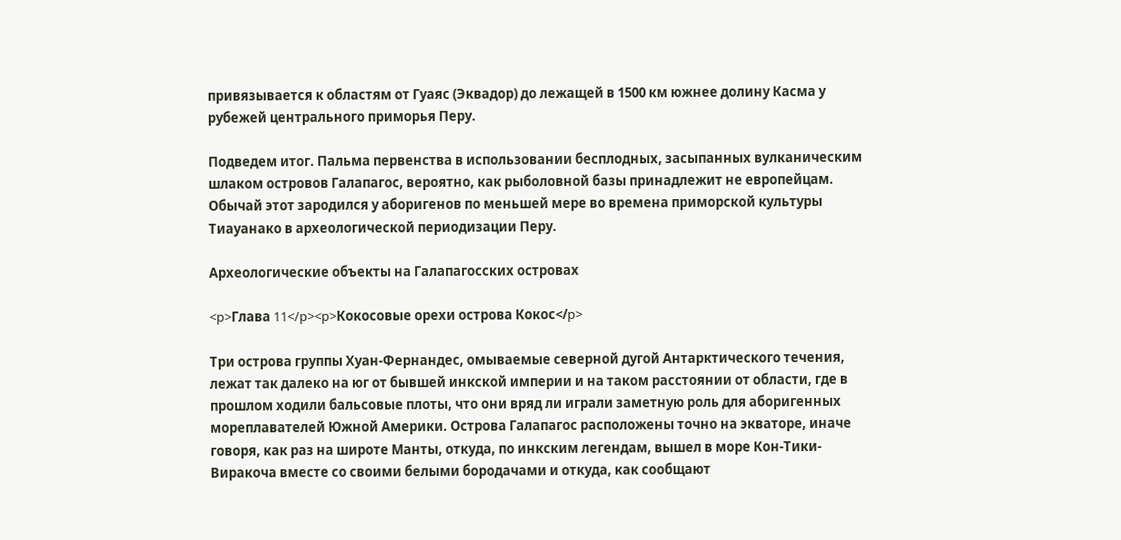привязывается к областям от Гуаяс (Эквадор) до лежащей в 1500 км южнее долину Касма у рубежей центрального приморья Перу.

Подведем итог. Пальма первенства в использовании бесплодных, засыпанных вулканическим шлаком островов Галапагос, вероятно, как рыболовной базы принадлежит не европейцам. Обычай этот зародился у аборигенов по меньшей мере во времена приморской культуры Тиауанако в археологической периодизации Перу.

Археологические объекты на Галапагосских островах

<p>Глава 11</p><p>Кокосовые орехи острова Кокос</p>

Три острова группы Хуан-Фернандес, омываемые северной дугой Антарктического течения, лежат так далеко на юг от бывшей инкской империи и на таком расстоянии от области, где в прошлом ходили бальсовые плоты, что они вряд ли играли заметную роль для аборигенных мореплавателей Южной Америки. Острова Галапагос расположены точно на экваторе, иначе говоря, как раз на широте Манты, откуда, по инкским легендам, вышел в море Кон-Тики-Виракоча вместе со своими белыми бородачами и откуда, как сообщают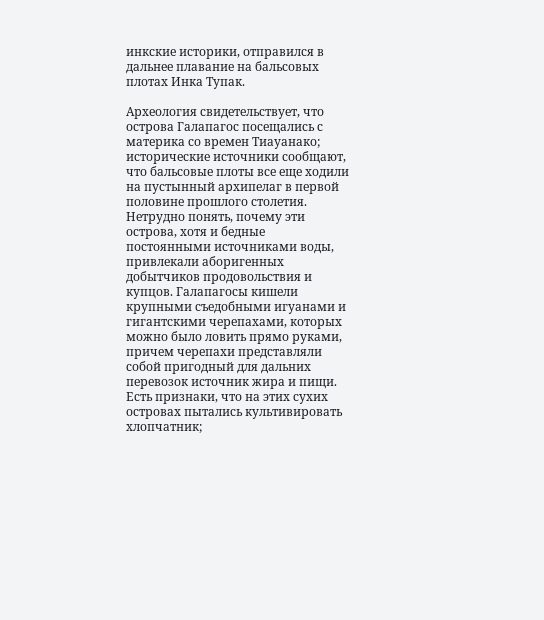инкские историки, отправился в дальнее плавание на бальсовых плотах Инка Тупак.

Археология свидетельствует, что острова Галапагос посещались с материка со времен Тиауанако; исторические источники сообщают, что бальсовые плоты все еще ходили на пустынный архипелаг в первой половине прошлого столетия. Нетрудно понять, почему эти острова, хотя и бедные постоянными источниками воды, привлекали аборигенных добытчиков продовольствия и купцов. Галапагосы кишели крупными съедобными игуанами и гигантскими черепахами, которых можно было ловить прямо руками, причем черепахи представляли собой пригодный для дальних перевозок источник жира и пищи. Есть признаки, что на этих сухих островах пытались культивировать хлопчатник;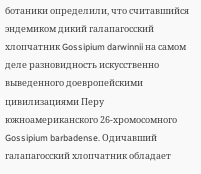ботаники определили, что считавшийся эндемиком дикий галапагосский хлопчатник Gossipium darwinnii на самом деле разновидность искусственно выведенного доевропейскими цивилизациями Перу южноамериканского 26-хромосомного Gossipium barbadense. Одичавший галапагосский хлопчатник обладает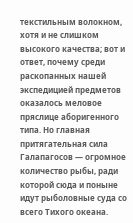текстильным волокном, хотя и не слишком высокого качества; вот и ответ, почему среди раскопанных нашей экспедицией предметов оказалось меловое пряслице аборигенного типа. Но главная притягательная сила Галапагосов — огромное количество рыбы, ради которой сюда и поныне идут рыболовные суда со всего Тихого океана.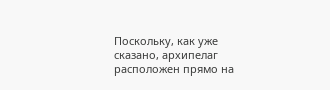Поскольку, как уже сказано, архипелаг расположен прямо на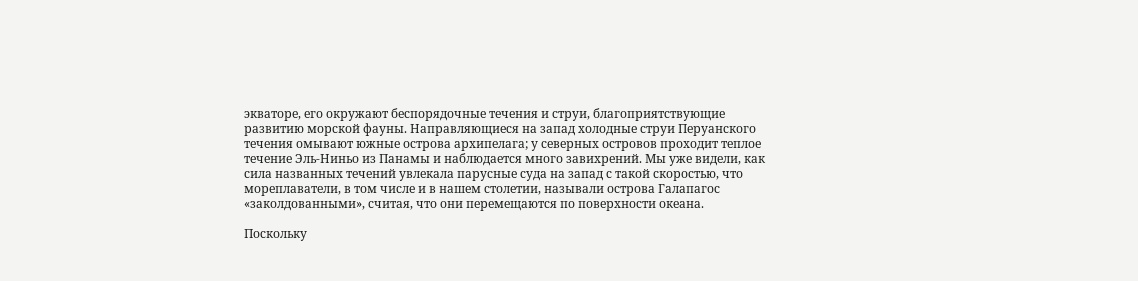экваторе, его окружают беспорядочные течения и струи, благоприятствующие развитию морской фауны. Направляющиеся на запад холодные струи Перуанского течения омывают южные острова архипелага; у северных островов проходит теплое течение Эль-Ниньо из Панамы и наблюдается много завихрений. Мы уже видели, как сила названных течений увлекала парусные суда на запад с такой скоростью, что мореплаватели, в том числе и в нашем столетии, называли острова Галапагос «заколдованными», считая, что они перемещаются по поверхности океана.

Поскольку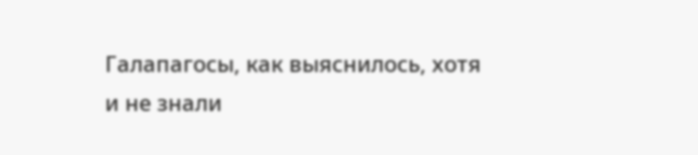Галапагосы, как выяснилось, хотя и не знали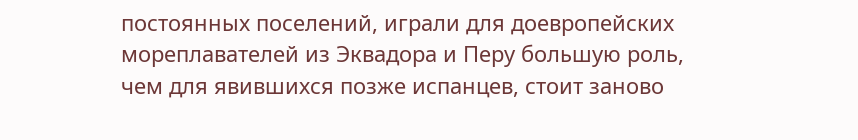постоянных поселений, играли для доевропейских мореплавателей из Эквадора и Перу большую роль, чем для явившихся позже испанцев, стоит заново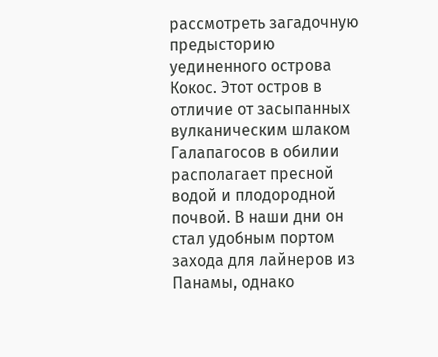рассмотреть загадочную предысторию уединенного острова Кокос. Этот остров в отличие от засыпанных вулканическим шлаком Галапагосов в обилии располагает пресной водой и плодородной почвой. В наши дни он стал удобным портом захода для лайнеров из Панамы, однако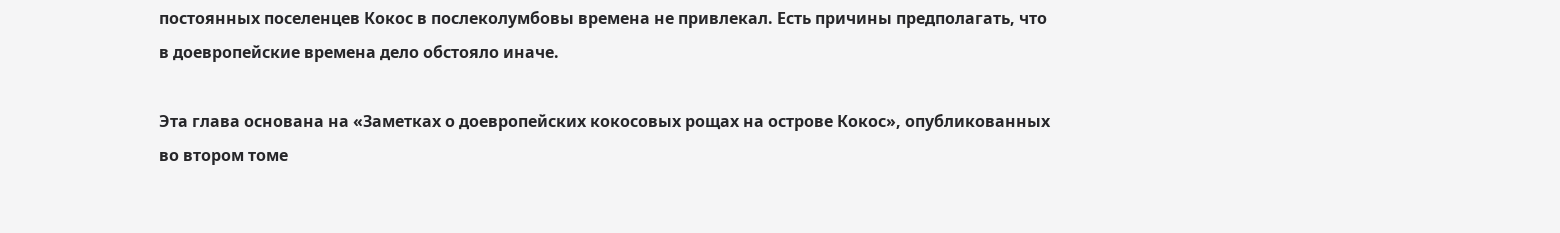постоянных поселенцев Кокос в послеколумбовы времена не привлекал. Есть причины предполагать, что в доевропейские времена дело обстояло иначе.

Эта глава основана на «Заметках о доевропейских кокосовых рощах на острове Кокос», опубликованных во втором томе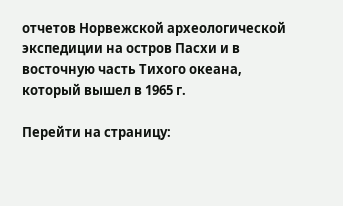отчетов Норвежской археологической экспедиции на остров Пасхи и в восточную часть Тихого океана, который вышел в 1965 г.

Перейти на страницу: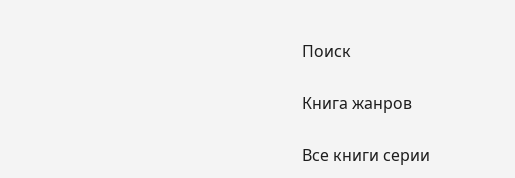Поиск

Книга жанров

Все книги серии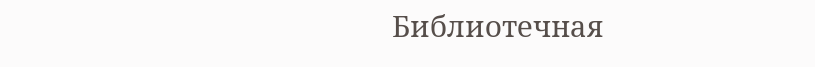Библиотечная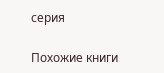серия

Похожие книги